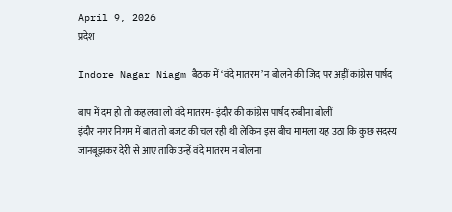April 9, 2026
प्रदेश

Indore Nagar Niagm बैठक में ‘वंदे मातरम’ न बोलने की जिद पर अड़ीं कांग्रेस पार्षद

बाप में दम हो तो कहलवा लो वंदे मातरम- इंदौर की कांग्रेस पार्षद रुबीना बोलीं
इंदौर नगर निगम में बात तो बजट की चल रही थी लेकिन इस बीच मामला यह उठा कि कुछ सदस्य जानबूझकर देरी से आए ताकि उन्हें वंदे मातरम न बोलना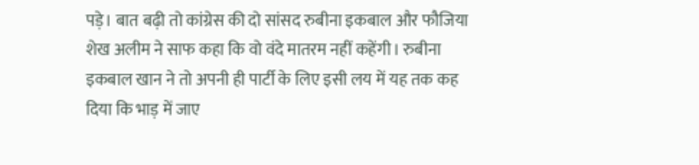पड़े। बात बढ़ी तो कांग्रेस की दो सांसद रुबीना इकबाल और फौजिया शेख अलीम ने साफ कहा कि वो वंदे मातरम नहीं कहेंगी। रुबीना इकबाल खान ने तो अपनी ही पार्टी के लिए इसी लय में यह तक कह दिया कि भाड़ में जाए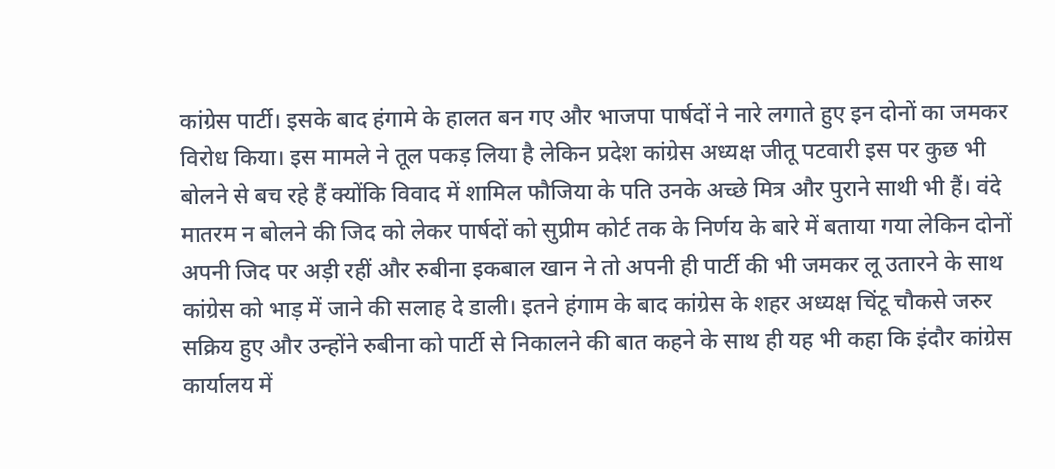कांग्रेस पार्टी। इसके बाद हंगामे के हालत बन गए और भाजपा पार्षदों ने नारे लगाते हुए इन दोनों का जमकर विरोध किया। इस मामले ने तूल पकड़ लिया है लेकिन प्रदेश कांग्रेस अध्यक्ष जीतू पटवारी इस पर कुछ भी बोलने से बच रहे हैं क्योंकि विवाद में शामिल फौजिया के पति उनके अच्छे मित्र और पुराने साथी भी हैं। वंदे मातरम न बोलने की जिद को लेकर पार्षदों को सुप्रीम कोर्ट तक के निर्णय के बारे में बताया गया लेकिन दोनों अपनी जिद पर अड़ी रहीं और रुबीना इकबाल खान ने तो अपनी ही पार्टी की भी जमकर लू उतारने के साथ कांग्रेस को भाड़ में जाने की सलाह दे डाली। इतने हंगाम के बाद कांग्रेस के शहर अध्यक्ष चिंटू चौकसे जरुर सक्रिय हुए और उन्होंने रुबीना को पार्टी से निकालने की बात कहने के साथ ही यह भी कहा कि इंदौर कांग्रेस कार्यालय में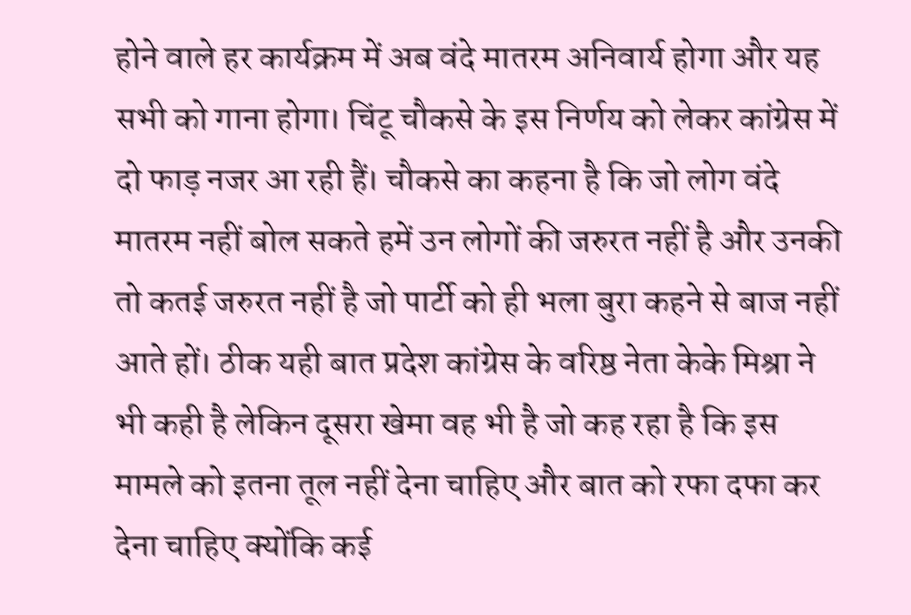होने वाले हर कार्यक्रम में अब वंदे मातरम अनिवार्य होगा और यह सभी को गाना होगा। चिंटू चौकसे के इस निर्णय को लेकर कांग्रेस में दो फाड़ नजर आ रही हैं। चौकसे का कहना है कि जो लोग वंदे मातरम नहीं बोल सकते हमें उन लोगों की जरुरत नहीं है और उनकी तो कतई जरुरत नहीं है जो पार्टी को ही भला बुरा कहने से बाज नहीं आते हों। ठीक यही बात प्रदेश कांग्रेस के वरिष्ठ नेता केके मिश्रा ने भी कही है लेकिन दूसरा खेमा वह भी है जो कह रहा है कि इस मामले को इतना तूल नहीं देना चाहिए और बात को रफा दफा कर देना चाहिए क्योंकि कई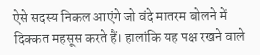ऐसे सदस्य निकल आएंगे जो वंदे मातरम बोलने में दिक्कत महसूस करते हैं। हालांकि यह पक्ष रखने वाले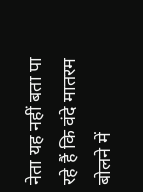नेता यह नहीं बता पा रहे हैं कि वंदे मातरम बोलने में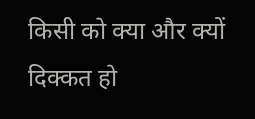किसी को क्या और क्यों दिक्कत हो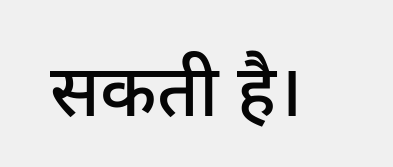सकती है।